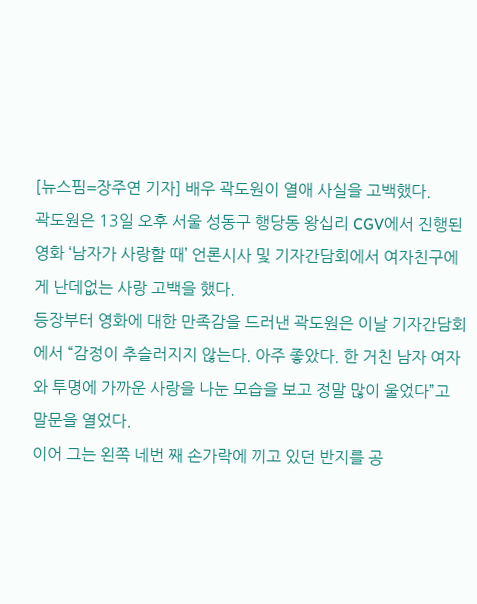[뉴스핌=장주연 기자] 배우 곽도원이 열애 사실을 고백했다.
곽도원은 13일 오후 서울 성동구 행당동 왕십리 CGV에서 진행된 영화 ‘남자가 사랑할 때’ 언론시사 및 기자간담회에서 여자친구에게 난데없는 사랑 고백을 했다.
등장부터 영화에 대한 만족감을 드러낸 곽도원은 이날 기자간담회에서 “감정이 추슬러지지 않는다. 아주 좋았다. 한 거친 남자 여자와 투명에 가까운 사랑을 나눈 모습을 보고 정말 많이 울었다”고 말문을 열었다.
이어 그는 왼쪽 네번 째 손가락에 끼고 있던 반지를 공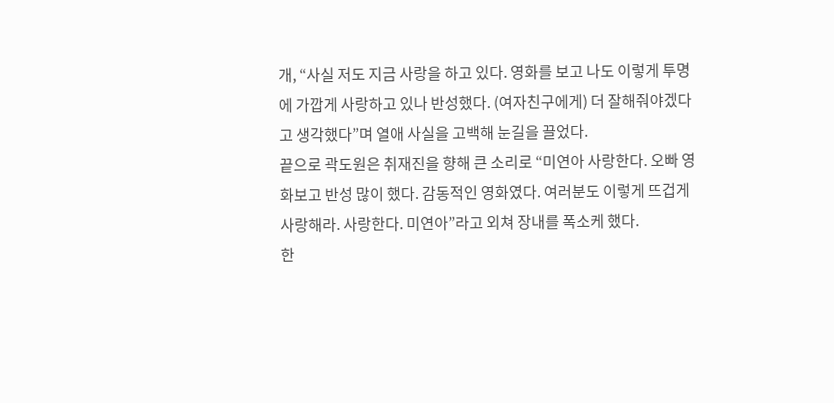개, “사실 저도 지금 사랑을 하고 있다. 영화를 보고 나도 이렇게 투명에 가깝게 사랑하고 있나 반성했다. (여자친구에게) 더 잘해줘야겠다고 생각했다”며 열애 사실을 고백해 눈길을 끌었다.
끝으로 곽도원은 취재진을 향해 큰 소리로 “미연아 사랑한다. 오빠 영화보고 반성 많이 했다. 감동적인 영화였다. 여러분도 이렇게 뜨겁게 사랑해라. 사랑한다. 미연아”라고 외쳐 장내를 폭소케 했다.
한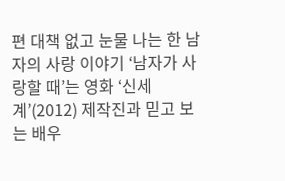편 대책 없고 눈물 나는 한 남자의 사랑 이야기 ‘남자가 사랑할 때’는 영화 ‘신세계’(2012) 제작진과 믿고 보는 배우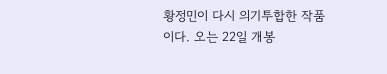황정민이 다시 의기투합한 작품이다. 오는 22일 개봉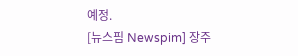예정.
[뉴스핌 Newspim] 장주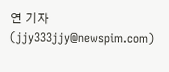연 기자 (jjy333jjy@newspim.com)